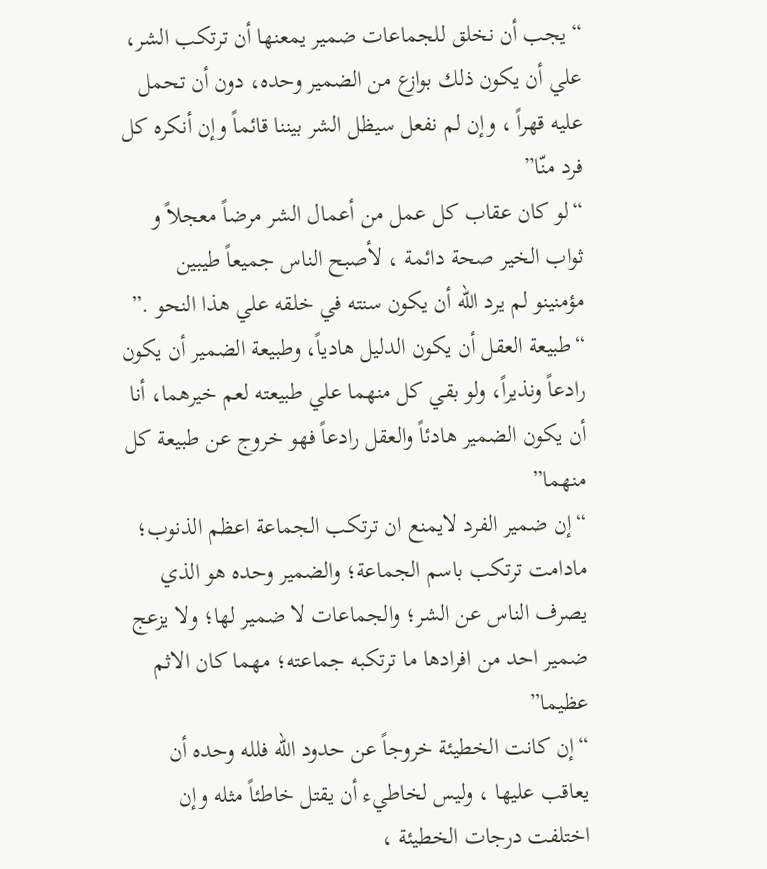“يجب أن نخلق للجماعات ضمير يمعنها أن ترتكب الشر، علي أن يكون ذلك بوازع من الضمير وحده، دون أن تحمل عليه قهراً ، وإن لم نفعل سيظل الشر بيننا قائماً وإن أنكره كل فرد منّا”
“لو كان عقاب كل عمل من أعمال الشر مرضاً معجلاً و ثواب الخير صحة دائمة ، لأصبح الناس جميعاً طيبين مؤمنينو لم يرد الله أن يكون سنته في خلقه علي هذا النحو .”
“طبيعة العقل أن يكون الدليل هادياً، وطبيعة الضمير أن يكون رادعاً ونذيراً، ولو بقي كل منهما علي طبيعته لعم خيرهما، أنا أن يكون الضمير هادئاً والعقل رادعاً فهو خروج عن طبيعة كل منهما”
“إن ضمير الفرد لايمنع ان ترتكب الجماعة اعظم الذنوب؛ مادامت ترتكب باسم الجماعة؛ والضمير وحده هو الذي يصرف الناس عن الشر؛ والجماعات لا ضمير لها؛ ولا يزعج ضمير احد من افرادها ما ترتكبه جماعته؛ مهما كان الاثم عظيما”
“إن كانت الخطيئة خروجاً عن حدود الله فلله وحده أن يعاقب عليها ، وليس لخاطيء أن يقتل خاطئاً مثله وإن اختلفت درجات الخطيئة ،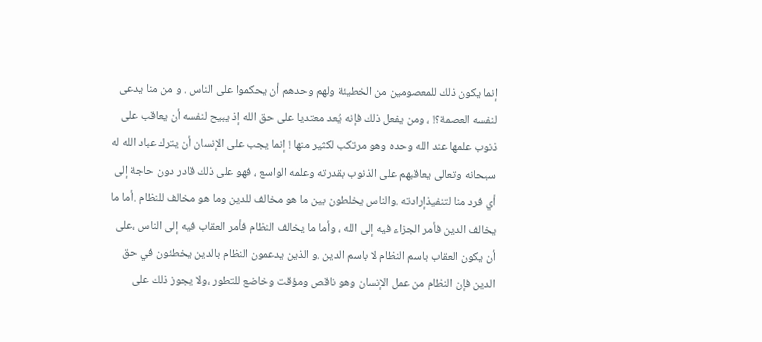إنما يكون ذلك للمعصومين من الخطيئة ولهم وحدهم أن يحكموا على الناس . و من منا يدعى لنفسه العصمة؟! ، ومن يفعل ذلك فإنه يُعد معتديا على حق الله إذ يبيح لنفسه أن يعاقب على ذنوب علمها عند الله وحده وهو مرتكب لكثير منها ! إنما يجب على الإنسان أن يترك عباد الله له سبحانه وتعالى يعاقبهم على الذنوب بقدرته وعلمه الواسع ، فهو على ذلك قادر دون حاجة إلى أي فرد منا لتنفيذإرادته .والناس يخلطون بين ما هو مخالف للدين وما هو مخالف للنظام .أما ما يخالف الدين فأمر الجزاء فيه إلى الله ، وأما ما يخالف النظام فأمر العقاب فيه إلى الناس ،على أن يكون العقاب باسم النظام لا باسم الدين .و الذين يدعمون النظام بالدين يخطئون في حق الدين فإن النظام من عمل الإنسان وهو ناقص ومؤقت وخاضع للتطور ،ولا يجوز ذلك على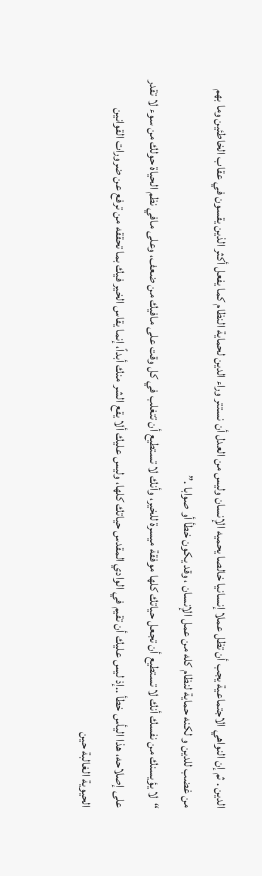الدين . ثم إن النواهي الاجتماعية يجب أن تظل عملا إنسانيا خالصا يحميه الإنسان وليس من العدل أن نستتر وراء الدين لحماية النظام كما يفعل أكثر الذين يقسون في عقاب الخاطئين وما بهم من غضب للدين و لكنه حماية لنظام كله من عمل الإنسان ، وقد يكون خطأ أو صوابا .”
“لا يؤيسنك من نفسك أنك لا تستطيع أن تجعل حياتك كلها موفقة ميسرة للخير، وأنك لا تستطيع أن تتغلب في كل وقت على مافيك من ضعف، وعلى مافي نظم الحياة حولك من سوء لا تقدر على إصلاحه، هذا اليأس خطأ ..إذ ليس عليك أن تقيم في الوادي المقدس حياتك كلها، وليس عليك ألا يقع الشر منك أبداً، إنما يقاس الخير فيك بما تحققه من ترفع عن ضرورات القوانين الحيوية الغالبة حين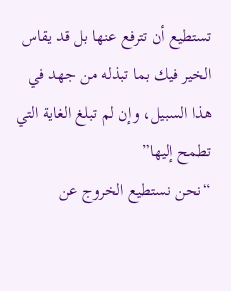تستطيع أن تترفع عنها بل قد يقاس الخير فيك بما تبذله من جهد في هذا السبيل، وإن لم تبلغ الغاية التي تطمح إليها”
“نحن نستطيع الخروج عن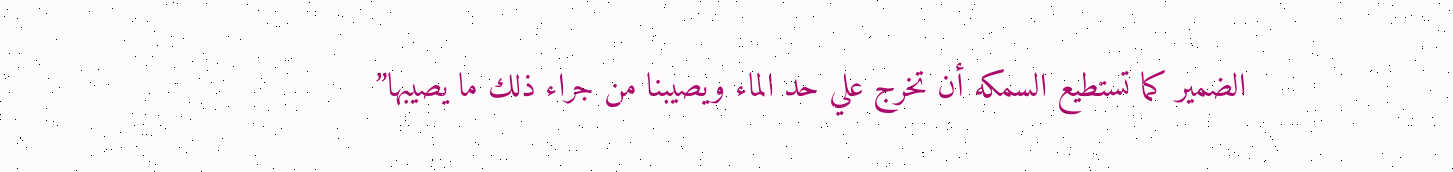الضمير كما تستطيع السمكه أن تخرج علي حد الماء ويصيبنا من جراء ذلك ما يصيبها”